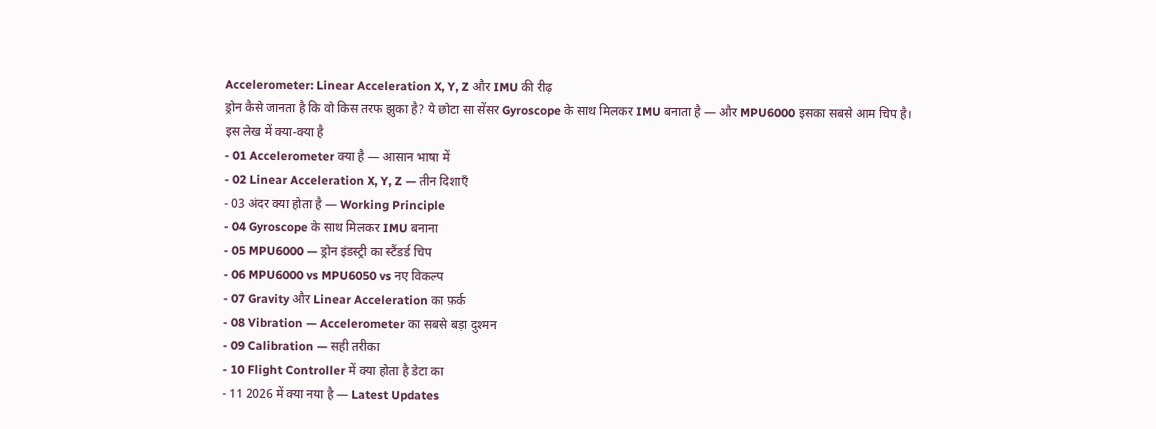Accelerometer: Linear Acceleration X, Y, Z और IMU की रीढ़
ड्रोन कैसे जानता है कि वो किस तरफ झुका है? ये छोटा सा सेंसर Gyroscope के साथ मिलकर IMU बनाता है — और MPU6000 इसका सबसे आम चिप है।
इस लेख में क्या-क्या है
- 01 Accelerometer क्या है — आसान भाषा में
- 02 Linear Acceleration X, Y, Z — तीन दिशाएँ
- 03 अंदर क्या होता है — Working Principle
- 04 Gyroscope के साथ मिलकर IMU बनाना
- 05 MPU6000 — ड्रोन इंडस्ट्री का स्टैंडर्ड चिप
- 06 MPU6000 vs MPU6050 vs नए विकल्प
- 07 Gravity और Linear Acceleration का फ़र्क
- 08 Vibration — Accelerometer का सबसे बड़ा दुश्मन
- 09 Calibration — सही तरीका
- 10 Flight Controller में क्या होता है डेटा का
- 11 2026 में क्या नया है — Latest Updates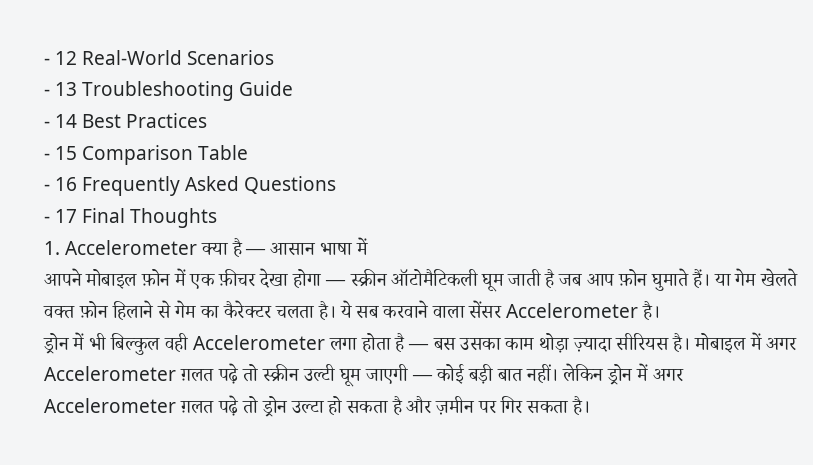- 12 Real-World Scenarios
- 13 Troubleshooting Guide
- 14 Best Practices
- 15 Comparison Table
- 16 Frequently Asked Questions
- 17 Final Thoughts
1. Accelerometer क्या है — आसान भाषा में
आपने मोबाइल फ़ोन में एक फ़ीचर देखा होगा — स्क्रीन ऑटोमैटिकली घूम जाती है जब आप फ़ोन घुमाते हैं। या गेम खेलते वक्त फ़ोन हिलाने से गेम का कैरेक्टर चलता है। ये सब करवाने वाला सेंसर Accelerometer है।
ड्रोन में भी बिल्कुल वही Accelerometer लगा होता है — बस उसका काम थोड़ा ज़्यादा सीरियस है। मोबाइल में अगर Accelerometer ग़लत पढ़े तो स्क्रीन उल्टी घूम जाएगी — कोई बड़ी बात नहीं। लेकिन ड्रोन में अगर Accelerometer ग़लत पढ़े तो ड्रोन उल्टा हो सकता है और ज़मीन पर गिर सकता है।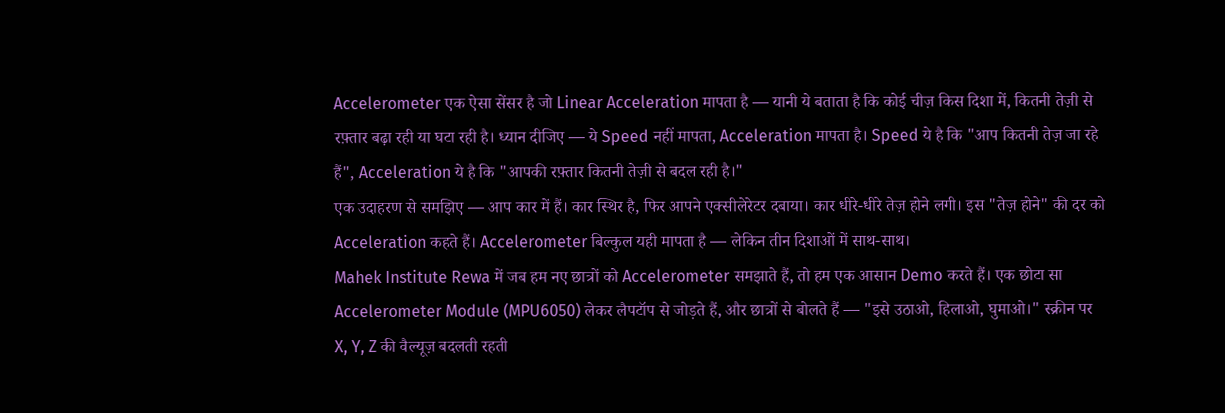Accelerometer एक ऐसा सेंसर है जो Linear Acceleration मापता है — यानी ये बताता है कि कोई चीज़ किस दिशा में, कितनी तेज़ी से रफ़्तार बढ़ा रही या घटा रही है। ध्यान दीजिए — ये Speed नहीं मापता, Acceleration मापता है। Speed ये है कि "आप कितनी तेज़ जा रहे हैं", Acceleration ये है कि "आपकी रफ़्तार कितनी तेज़ी से बदल रही है।"
एक उदाहरण से समझिए — आप कार में हैं। कार स्थिर है, फिर आपने एक्सीलेरेटर दबाया। कार धीरे-धीरे तेज़ होने लगी। इस "तेज़ होने" की दर को Acceleration कहते हैं। Accelerometer बिल्कुल यही मापता है — लेकिन तीन दिशाओं में साथ-साथ।
Mahek Institute Rewa में जब हम नए छात्रों को Accelerometer समझाते हैं, तो हम एक आसान Demo करते हैं। एक छोटा सा Accelerometer Module (MPU6050) लेकर लैपटॉप से जोड़ते हैं, और छात्रों से बोलते हैं — "इसे उठाओ, हिलाओ, घुमाओ।" स्क्रीन पर X, Y, Z की वैल्यूज़ बदलती रहती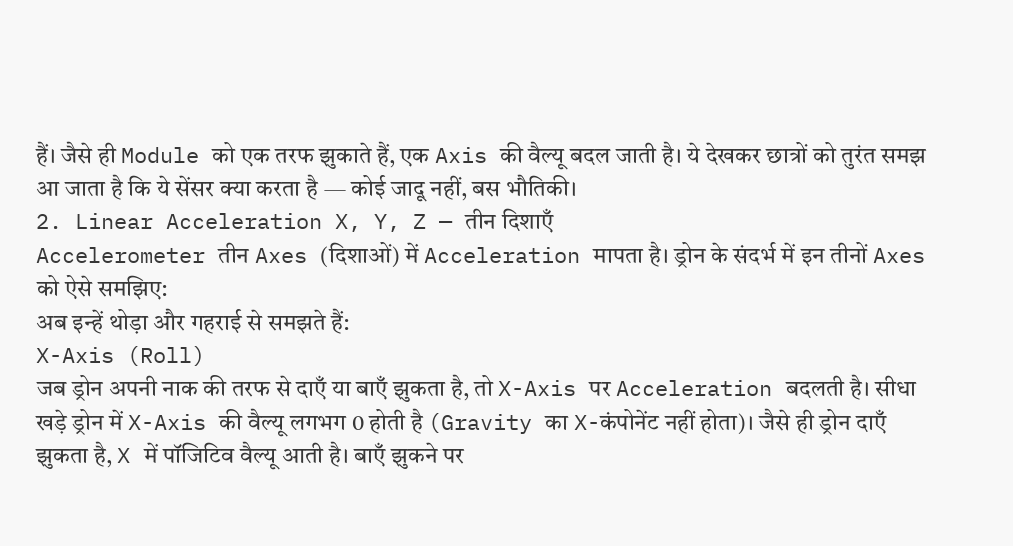हैं। जैसे ही Module को एक तरफ झुकाते हैं, एक Axis की वैल्यू बदल जाती है। ये देखकर छात्रों को तुरंत समझ आ जाता है कि ये सेंसर क्या करता है — कोई जादू नहीं, बस भौतिकी।
2. Linear Acceleration X, Y, Z — तीन दिशाएँ
Accelerometer तीन Axes (दिशाओं) में Acceleration मापता है। ड्रोन के संदर्भ में इन तीनों Axes को ऐसे समझिए:
अब इन्हें थोड़ा और गहराई से समझते हैं:
X-Axis (Roll)
जब ड्रोन अपनी नाक की तरफ से दाएँ या बाएँ झुकता है, तो X-Axis पर Acceleration बदलती है। सीधा खड़े ड्रोन में X-Axis की वैल्यू लगभग 0 होती है (Gravity का X-कंपोनेंट नहीं होता)। जैसे ही ड्रोन दाएँ झुकता है, X में पॉजिटिव वैल्यू आती है। बाएँ झुकने पर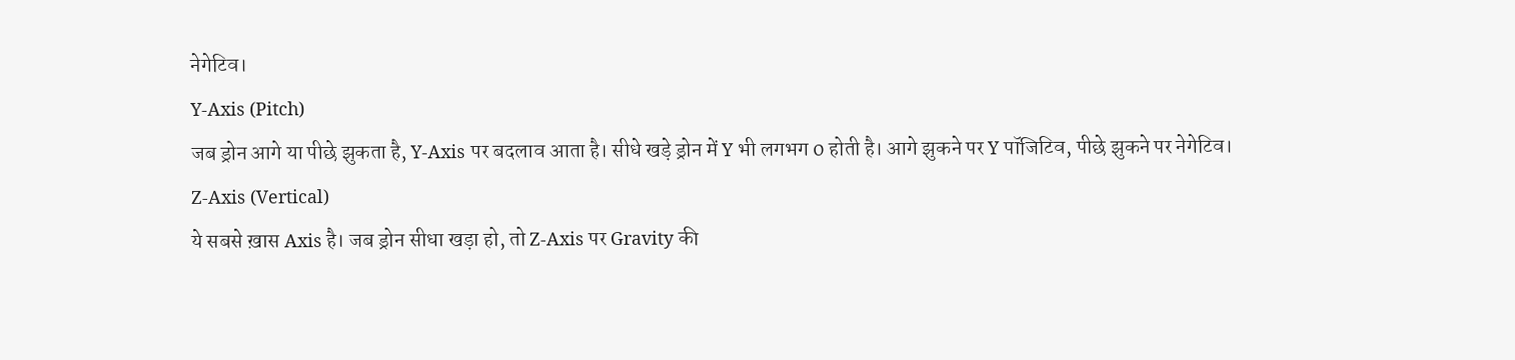नेगेटिव।
Y-Axis (Pitch)
जब ड्रोन आगे या पीछे झुकता है, Y-Axis पर बदलाव आता है। सीधे खड़े ड्रोन में Y भी लगभग 0 होती है। आगे झुकने पर Y पॉजिटिव, पीछे झुकने पर नेगेटिव।
Z-Axis (Vertical)
ये सबसे ख़ास Axis है। जब ड्रोन सीधा खड़ा हो, तो Z-Axis पर Gravity की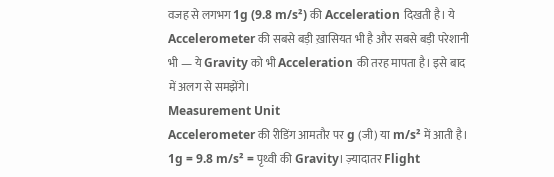वजह से लगभग 1g (9.8 m/s²) की Acceleration दिखती है। ये Accelerometer की सबसे बड़ी ख़ासियत भी है और सबसे बड़ी परेशानी भी — ये Gravity को भी Acceleration की तरह मापता है। इसे बाद में अलग से समझेंगे।
Measurement Unit
Accelerometer की रीडिंग आमतौर पर g (जी) या m/s² में आती है। 1g = 9.8 m/s² = पृथ्वी की Gravity। ज़्यादातर Flight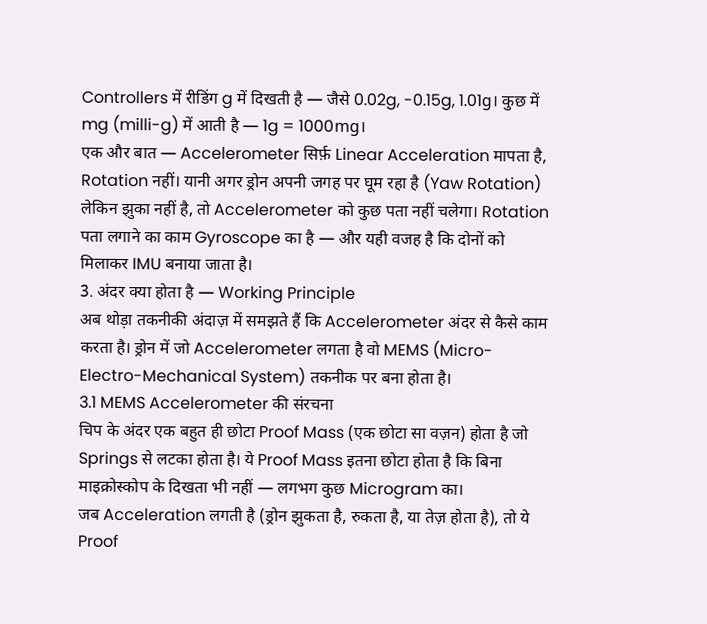Controllers में रीडिंग g में दिखती है — जैसे 0.02g, -0.15g, 1.01g। कुछ में mg (milli-g) में आती है — 1g = 1000mg।
एक और बात — Accelerometer सिर्फ़ Linear Acceleration मापता है, Rotation नहीं। यानी अगर ड्रोन अपनी जगह पर घूम रहा है (Yaw Rotation) लेकिन झुका नहीं है, तो Accelerometer को कुछ पता नहीं चलेगा। Rotation पता लगाने का काम Gyroscope का है — और यही वजह है कि दोनों को मिलाकर IMU बनाया जाता है।
3. अंदर क्या होता है — Working Principle
अब थोड़ा तकनीकी अंदाज़ में समझते हैं कि Accelerometer अंदर से कैसे काम करता है। ड्रोन में जो Accelerometer लगता है वो MEMS (Micro-Electro-Mechanical System) तकनीक पर बना होता है।
3.1 MEMS Accelerometer की संरचना
चिप के अंदर एक बहुत ही छोटा Proof Mass (एक छोटा सा वज़न) होता है जो Springs से लटका होता है। ये Proof Mass इतना छोटा होता है कि बिना माइक्रोस्कोप के दिखता भी नहीं — लगभग कुछ Microgram का।
जब Acceleration लगती है (ड्रोन झुकता है, रुकता है, या तेज़ होता है), तो ये Proof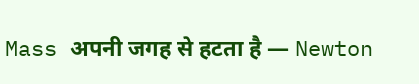Mass अपनी जगह से हटता है — Newton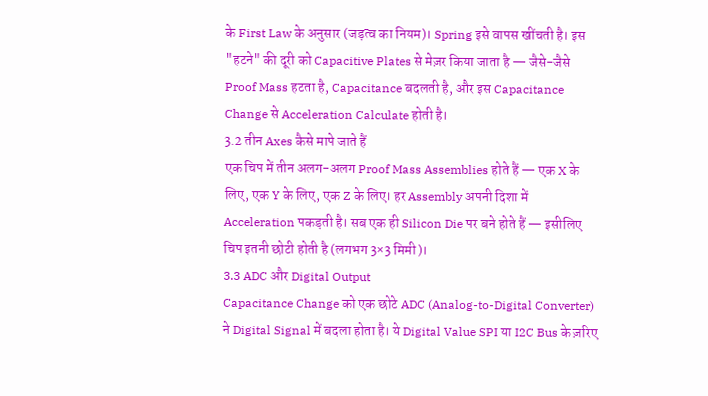के First Law के अनुसार (जड़त्व का नियम)। Spring इसे वापस खींचती है। इस "हटने" की दूरी को Capacitive Plates से मेज़र किया जाता है — जैसे-जैसे Proof Mass हटता है, Capacitance बदलती है, और इस Capacitance Change से Acceleration Calculate होती है।
3.2 तीन Axes कैसे मापे जाते हैं
एक चिप में तीन अलग-अलग Proof Mass Assemblies होते हैं — एक X के लिए, एक Y के लिए, एक Z के लिए। हर Assembly अपनी दिशा में Acceleration पकड़ती है। सब एक ही Silicon Die पर बने होते हैं — इसीलिए चिप इतनी छोटी होती है (लगभग 3×3 मिमी)।
3.3 ADC और Digital Output
Capacitance Change को एक छोटे ADC (Analog-to-Digital Converter) ने Digital Signal में बदला होता है। ये Digital Value SPI या I2C Bus के ज़रिए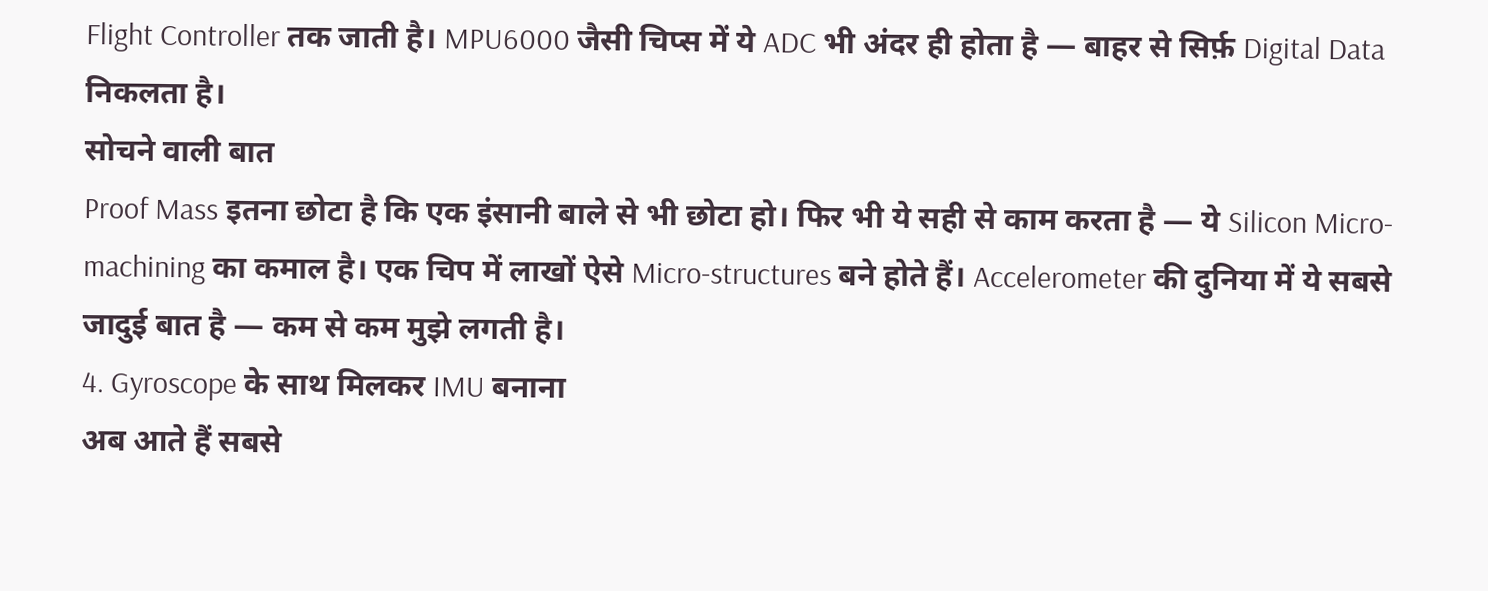Flight Controller तक जाती है। MPU6000 जैसी चिप्स में ये ADC भी अंदर ही होता है — बाहर से सिर्फ़ Digital Data निकलता है।
सोचने वाली बात
Proof Mass इतना छोटा है कि एक इंसानी बाले से भी छोटा हो। फिर भी ये सही से काम करता है — ये Silicon Micro-machining का कमाल है। एक चिप में लाखों ऐसे Micro-structures बने होते हैं। Accelerometer की दुनिया में ये सबसे जादुई बात है — कम से कम मुझे लगती है।
4. Gyroscope के साथ मिलकर IMU बनाना
अब आते हैं सबसे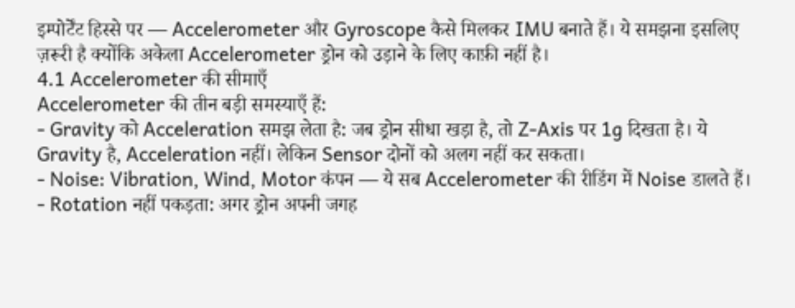इम्पोर्टेंट हिस्से पर — Accelerometer और Gyroscope कैसे मिलकर IMU बनाते हैं। ये समझना इसलिए ज़रूरी है क्योंकि अकेला Accelerometer ड्रोन को उड़ाने के लिए काफ़ी नहीं है।
4.1 Accelerometer की सीमाएँ
Accelerometer की तीन बड़ी समस्याएँ हैं:
- Gravity को Acceleration समझ लेता है: जब ड्रोन सीधा खड़ा है, तो Z-Axis पर 1g दिखता है। ये Gravity है, Acceleration नहीं। लेकिन Sensor दोनों को अलग नहीं कर सकता।
- Noise: Vibration, Wind, Motor कंपन — ये सब Accelerometer की रीडिंग में Noise डालते हैं।
- Rotation नहीं पकड़ता: अगर ड्रोन अपनी जगह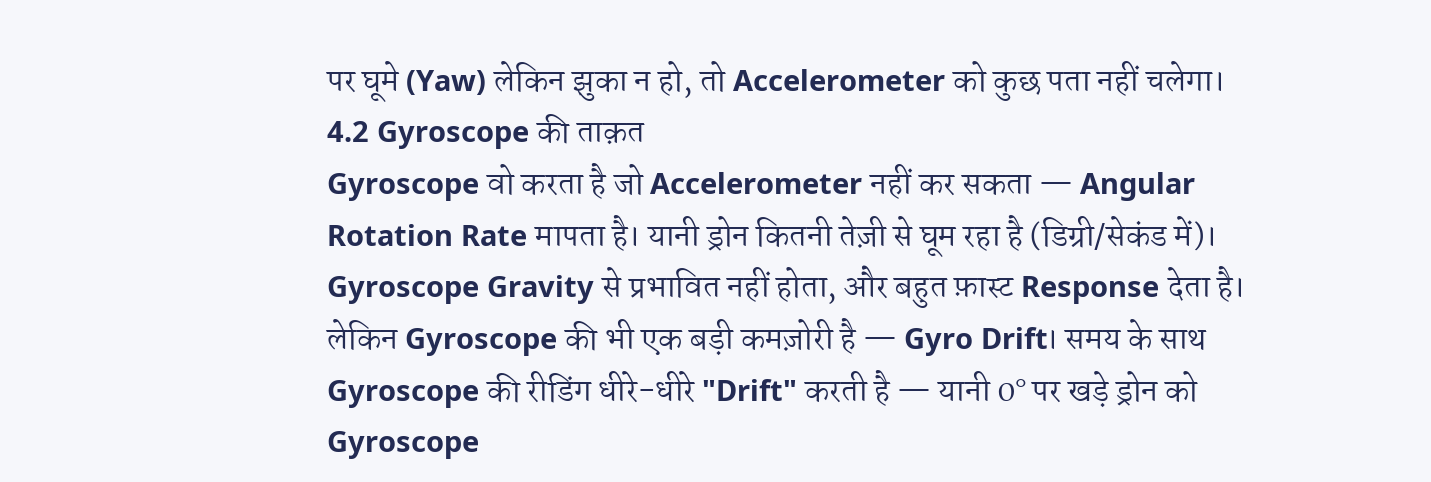पर घूमे (Yaw) लेकिन झुका न हो, तो Accelerometer को कुछ पता नहीं चलेगा।
4.2 Gyroscope की ताक़त
Gyroscope वो करता है जो Accelerometer नहीं कर सकता — Angular Rotation Rate मापता है। यानी ड्रोन कितनी तेज़ी से घूम रहा है (डिग्री/सेकंड में)। Gyroscope Gravity से प्रभावित नहीं होता, और बहुत फ़ास्ट Response देता है।
लेकिन Gyroscope की भी एक बड़ी कमज़ोरी है — Gyro Drift। समय के साथ Gyroscope की रीडिंग धीरे-धीरे "Drift" करती है — यानी 0° पर खड़े ड्रोन को Gyroscope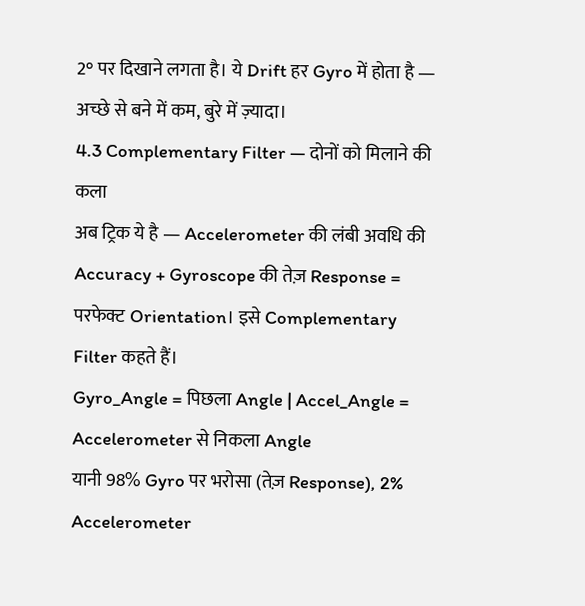2° पर दिखाने लगता है। ये Drift हर Gyro में होता है — अच्छे से बने में कम, बुरे में ज़्यादा।
4.3 Complementary Filter — दोनों को मिलाने की कला
अब ट्रिक ये है — Accelerometer की लंबी अवधि की Accuracy + Gyroscope की तेज़ Response = परफेक्ट Orientation। इसे Complementary Filter कहते हैं।
Gyro_Angle = पिछला Angle | Accel_Angle = Accelerometer से निकला Angle
यानी 98% Gyro पर भरोसा (तेज़ Response), 2% Accelerometer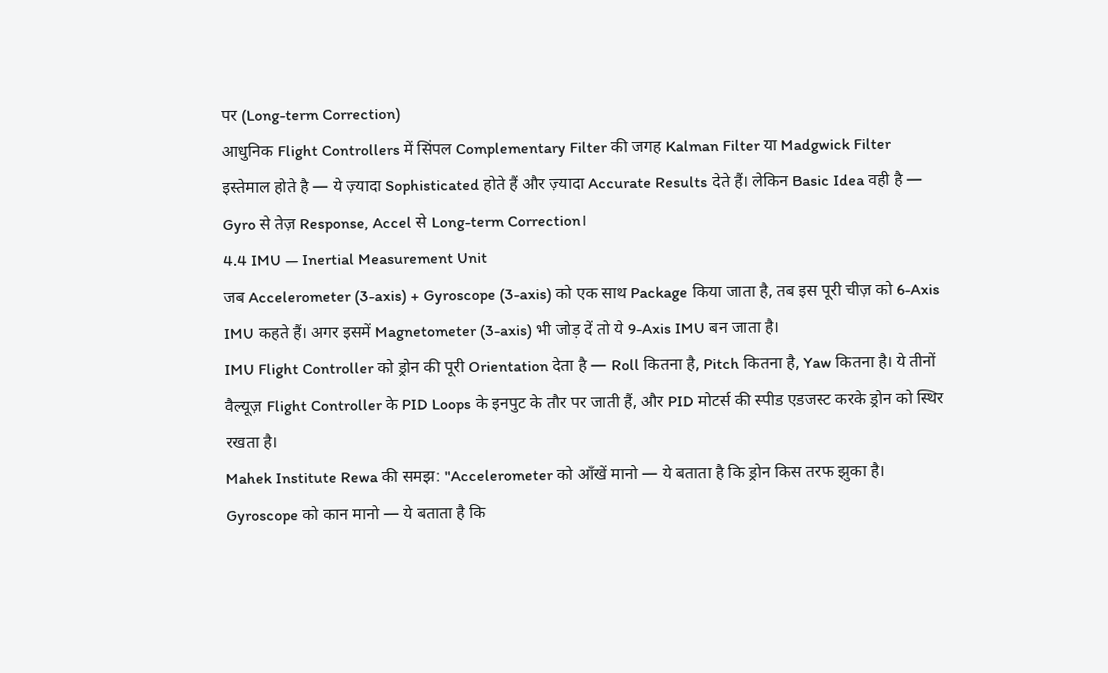पर (Long-term Correction)
आधुनिक Flight Controllers में सिंपल Complementary Filter की जगह Kalman Filter या Madgwick Filter इस्तेमाल होते है — ये ज़्यादा Sophisticated होते हैं और ज़्यादा Accurate Results देते हैं। लेकिन Basic Idea वही है — Gyro से तेज़ Response, Accel से Long-term Correction।
4.4 IMU — Inertial Measurement Unit
जब Accelerometer (3-axis) + Gyroscope (3-axis) को एक साथ Package किया जाता है, तब इस पूरी चीज़ को 6-Axis IMU कहते हैं। अगर इसमें Magnetometer (3-axis) भी जोड़ दें तो ये 9-Axis IMU बन जाता है।
IMU Flight Controller को ड्रोन की पूरी Orientation देता है — Roll कितना है, Pitch कितना है, Yaw कितना है। ये तीनों वैल्यूज़ Flight Controller के PID Loops के इनपुट के तौर पर जाती हैं, और PID मोटर्स की स्पीड एडजस्ट करके ड्रोन को स्थिर रखता है।
Mahek Institute Rewa की समझ: "Accelerometer को आँखें मानो — ये बताता है कि ड्रोन किस तरफ झुका है। Gyroscope को कान मानो — ये बताता है कि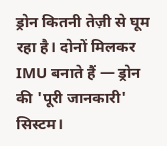ड्रोन कितनी तेज़ी से घूम रहा है। दोनों मिलकर IMU बनाते हैं — ड्रोन की 'पूरी जानकारी' सिस्टम।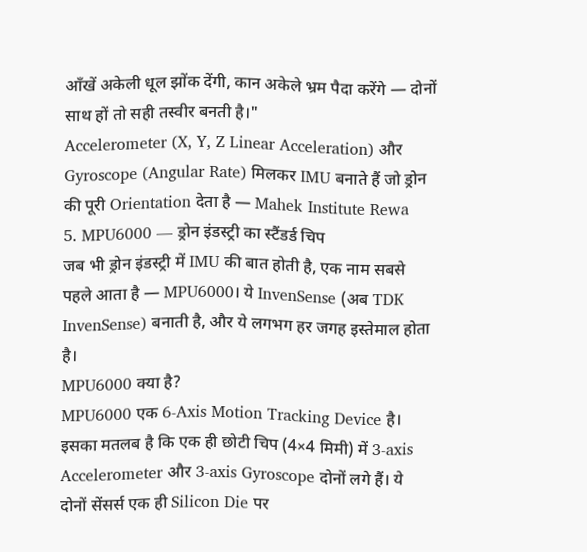आँखें अकेली धूल झोंक देंगी, कान अकेले भ्रम पैदा करेंगे — दोनों साथ हों तो सही तस्वीर बनती है।"
Accelerometer (X, Y, Z Linear Acceleration) और Gyroscope (Angular Rate) मिलकर IMU बनाते हैं जो ड्रोन की पूरी Orientation देता है — Mahek Institute Rewa
5. MPU6000 — ड्रोन इंडस्ट्री का स्टैंडर्ड चिप
जब भी ड्रोन इंडस्ट्री में IMU की बात होती है, एक नाम सबसे पहले आता है — MPU6000। ये InvenSense (अब TDK InvenSense) बनाती है, और ये लगभग हर जगह इस्तेमाल होता है।
MPU6000 क्या है?
MPU6000 एक 6-Axis Motion Tracking Device है। इसका मतलब है कि एक ही छोटी चिप (4×4 मिमी) में 3-axis Accelerometer और 3-axis Gyroscope दोनों लगे हैं। ये दोनों सेंसर्स एक ही Silicon Die पर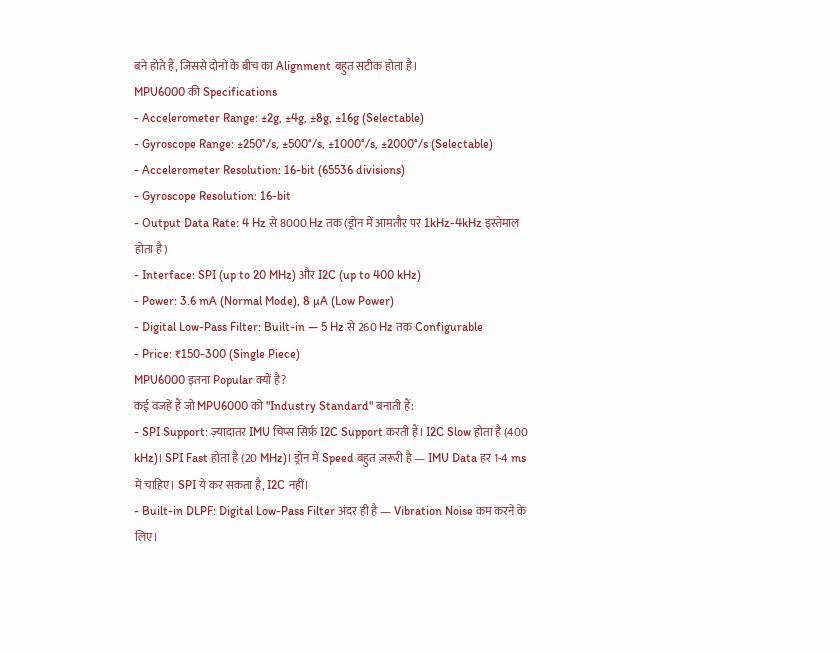बने होते हैं, जिससे दोनों के बीच का Alignment बहुत सटीक होता है।
MPU6000 की Specifications
- Accelerometer Range: ±2g, ±4g, ±8g, ±16g (Selectable)
- Gyroscope Range: ±250°/s, ±500°/s, ±1000°/s, ±2000°/s (Selectable)
- Accelerometer Resolution: 16-bit (65536 divisions)
- Gyroscope Resolution: 16-bit
- Output Data Rate: 4 Hz से 8000 Hz तक (ड्रोन में आमतौर पर 1kHz-4kHz इस्तेमाल होता है)
- Interface: SPI (up to 20 MHz) और I2C (up to 400 kHz)
- Power: 3.6 mA (Normal Mode), 8 µA (Low Power)
- Digital Low-Pass Filter: Built-in — 5 Hz से 260 Hz तक Configurable
- Price: ₹150-300 (Single Piece)
MPU6000 इतना Popular क्यों है?
कई वजहें हैं जो MPU6000 को "Industry Standard" बनाती हैं:
- SPI Support: ज़्यादातर IMU चिप्स सिर्फ़ I2C Support करती हैं। I2C Slow होता है (400 kHz)। SPI Fast होता है (20 MHz)। ड्रोन में Speed बहुत ज़रूरी है — IMU Data हर 1-4 ms में चाहिए। SPI ये कर सकता है, I2C नहीं।
- Built-in DLPF: Digital Low-Pass Filter अंदर ही है — Vibration Noise कम करने के लिए।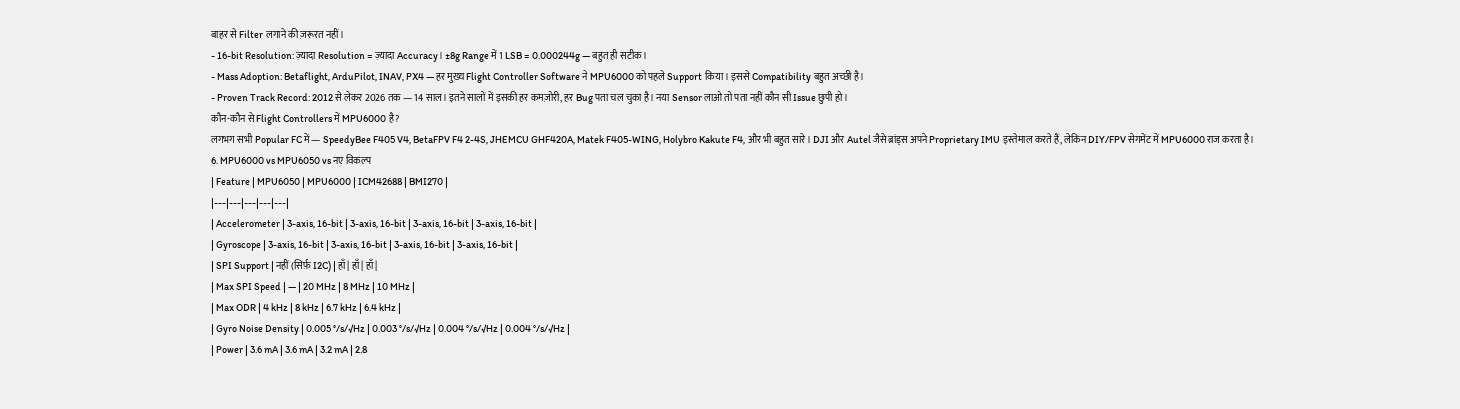बाहर से Filter लगाने की ज़रूरत नहीं।
- 16-bit Resolution: ज़्यादा Resolution = ज़्यादा Accuracy। ±8g Range में 1 LSB = 0.000244g — बहुत ही सटीक।
- Mass Adoption: Betaflight, ArduPilot, INAV, PX4 — हर मुख्य Flight Controller Software ने MPU6000 को पहले Support किया। इससे Compatibility बहुत अच्छी है।
- Proven Track Record: 2012 से लेकर 2026 तक — 14 साल। इतने सालों में इसकी हर कमज़ोरी, हर Bug पता चल चुका है। नया Sensor लाओ तो पता नहीं कौन सी Issue छुपी हो।
कौन-कौन से Flight Controllers में MPU6000 है?
लगभग सभी Popular FC में — SpeedyBee F405 V4, BetaFPV F4 2-4S, JHEMCU GHF420A, Matek F405-WING, Holybro Kakute F4, और भी बहुत सारे। DJI और Autel जैसे ब्रांड्स अपने Proprietary IMU इस्तेमाल करते हैं, लेकिन DIY/FPV सेगमेंट में MPU6000 राज करता है।
6. MPU6000 vs MPU6050 vs नए विकल्प
| Feature | MPU6050 | MPU6000 | ICM42688 | BMI270 |
|---|---|---|---|---|
| Accelerometer | 3-axis, 16-bit | 3-axis, 16-bit | 3-axis, 16-bit | 3-axis, 16-bit |
| Gyroscope | 3-axis, 16-bit | 3-axis, 16-bit | 3-axis, 16-bit | 3-axis, 16-bit |
| SPI Support | नहीं (सिर्फ़ I2C) | हाँ | हाँ | हाँ |
| Max SPI Speed | — | 20 MHz | 8 MHz | 10 MHz |
| Max ODR | 4 kHz | 8 kHz | 6.7 kHz | 6.4 kHz |
| Gyro Noise Density | 0.005 °/s/√Hz | 0.003 °/s/√Hz | 0.004 °/s/√Hz | 0.004 °/s/√Hz |
| Power | 3.6 mA | 3.6 mA | 3.2 mA | 2.8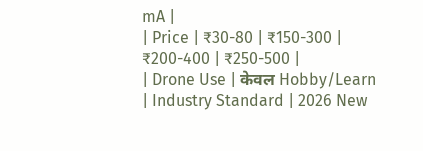mA |
| Price | ₹30-80 | ₹150-300 | ₹200-400 | ₹250-500 |
| Drone Use | केवल Hobby/Learn | Industry Standard | 2026 New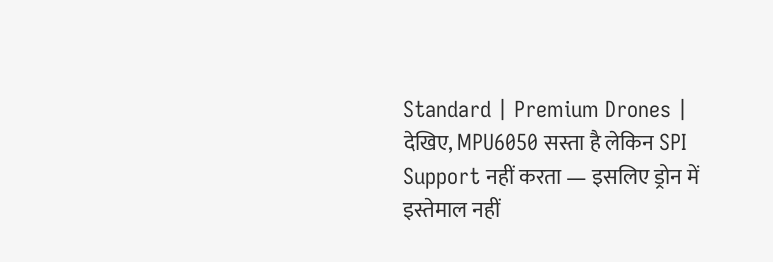Standard | Premium Drones |
देखिए, MPU6050 सस्ता है लेकिन SPI Support नहीं करता — इसलिए ड्रोन में इस्तेमाल नहीं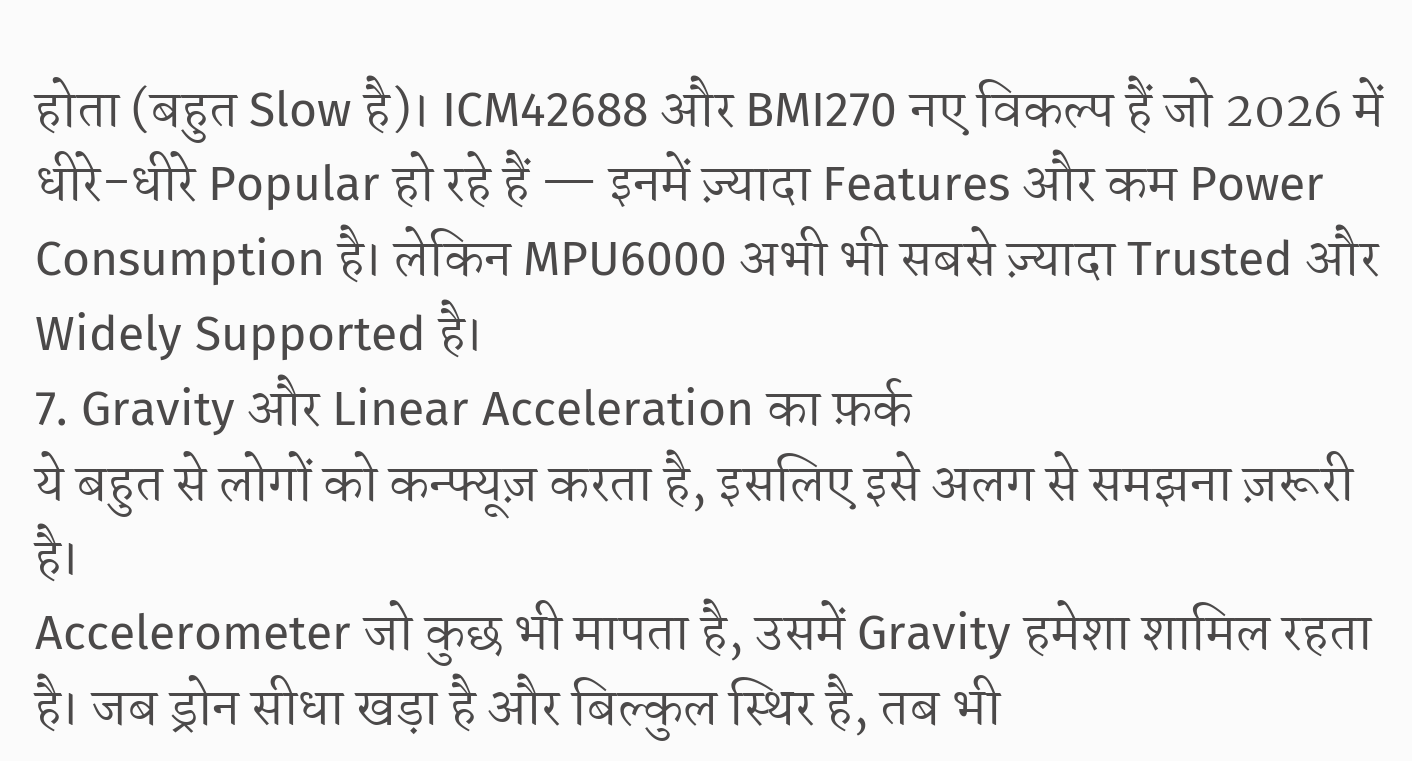होता (बहुत Slow है)। ICM42688 और BMI270 नए विकल्प हैं जो 2026 में धीरे-धीरे Popular हो रहे हैं — इनमें ज़्यादा Features और कम Power Consumption है। लेकिन MPU6000 अभी भी सबसे ज़्यादा Trusted और Widely Supported है।
7. Gravity और Linear Acceleration का फ़र्क
ये बहुत से लोगों को कन्फ्यूज़ करता है, इसलिए इसे अलग से समझना ज़रूरी है।
Accelerometer जो कुछ भी मापता है, उसमें Gravity हमेशा शामिल रहता है। जब ड्रोन सीधा खड़ा है और बिल्कुल स्थिर है, तब भी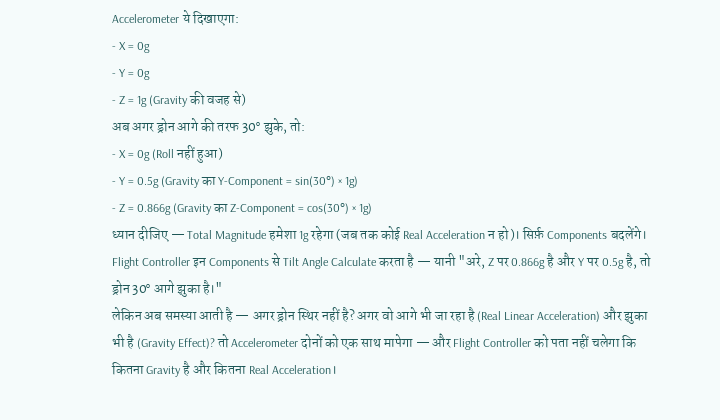Accelerometer ये दिखाएगा:
- X = 0g
- Y = 0g
- Z = 1g (Gravity की वजह से)
अब अगर ड्रोन आगे की तरफ 30° झुके, तो:
- X = 0g (Roll नहीं हुआ)
- Y = 0.5g (Gravity का Y-Component = sin(30°) × 1g)
- Z = 0.866g (Gravity का Z-Component = cos(30°) × 1g)
ध्यान दीजिए — Total Magnitude हमेशा 1g रहेगा (जब तक कोई Real Acceleration न हो)। सिर्फ़ Components बदलेंगे। Flight Controller इन Components से Tilt Angle Calculate करता है — यानी "अरे, Z पर 0.866g है और Y पर 0.5g है, तो ड्रोन 30° आगे झुका है।"
लेकिन अब समस्या आती है — अगर ड्रोन स्थिर नहीं है? अगर वो आगे भी जा रहा है (Real Linear Acceleration) और झुका भी है (Gravity Effect)? तो Accelerometer दोनों को एक साथ मापेगा — और Flight Controller को पता नहीं चलेगा कि कितना Gravity है और कितना Real Acceleration।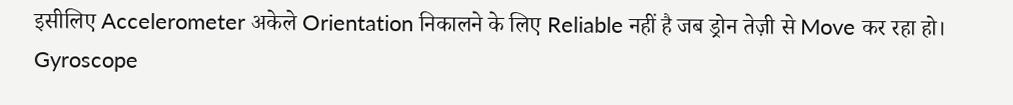इसीलिए Accelerometer अकेले Orientation निकालने के लिए Reliable नहीं है जब ड्रोन तेज़ी से Move कर रहा हो। Gyroscope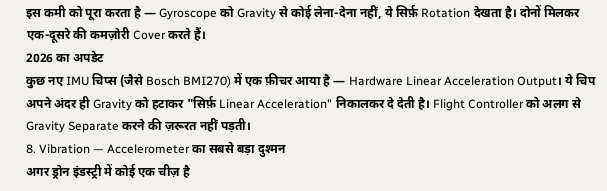इस कमी को पूरा करता है — Gyroscope को Gravity से कोई लेना-देना नहीं, ये सिर्फ़ Rotation देखता है। दोनों मिलकर एक-दूसरे की कमज़ोरी Cover करते हैं।
2026 का अपडेट
कुछ नए IMU चिप्स (जैसे Bosch BMI270) में एक फ़ीचर आया है — Hardware Linear Acceleration Output। ये चिप अपने अंदर ही Gravity को हटाकर "सिर्फ़ Linear Acceleration" निकालकर दे देती है। Flight Controller को अलग से Gravity Separate करने की ज़रूरत नहीं पड़ती।
8. Vibration — Accelerometer का सबसे बड़ा दुश्मन
अगर ड्रोन इंडस्ट्री में कोई एक चीज़ है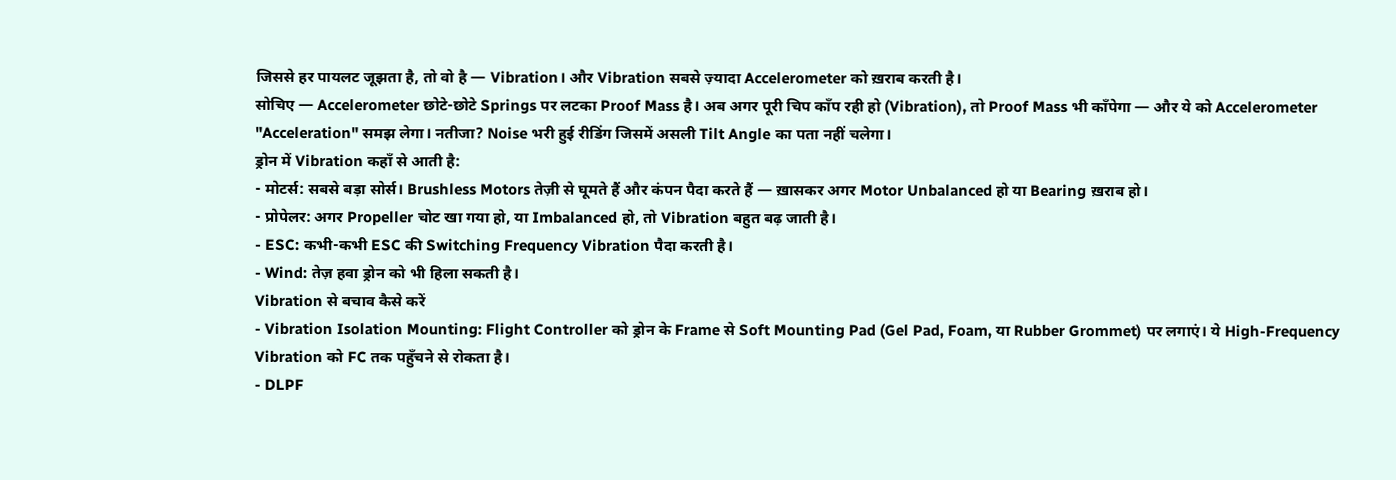जिससे हर पायलट जूझता है, तो वो है — Vibration। और Vibration सबसे ज़्यादा Accelerometer को ख़राब करती है।
सोचिए — Accelerometer छोटे-छोटे Springs पर लटका Proof Mass है। अब अगर पूरी चिप काँप रही हो (Vibration), तो Proof Mass भी काँपेगा — और ये को Accelerometer "Acceleration" समझ लेगा। नतीजा? Noise भरी हुई रीडिंग जिसमें असली Tilt Angle का पता नहीं चलेगा।
ड्रोन में Vibration कहाँ से आती है:
- मोटर्स: सबसे बड़ा सोर्स। Brushless Motors तेज़ी से घूमते हैं और कंपन पैदा करते हैं — ख़ासकर अगर Motor Unbalanced हो या Bearing ख़राब हो।
- प्रोपेलर: अगर Propeller चोट खा गया हो, या Imbalanced हो, तो Vibration बहुत बढ़ जाती है।
- ESC: कभी-कभी ESC की Switching Frequency Vibration पैदा करती है।
- Wind: तेज़ हवा ड्रोन को भी हिला सकती है।
Vibration से बचाव कैसे करें
- Vibration Isolation Mounting: Flight Controller को ड्रोन के Frame से Soft Mounting Pad (Gel Pad, Foam, या Rubber Grommet) पर लगाएं। ये High-Frequency Vibration को FC तक पहुँचने से रोकता है।
- DLPF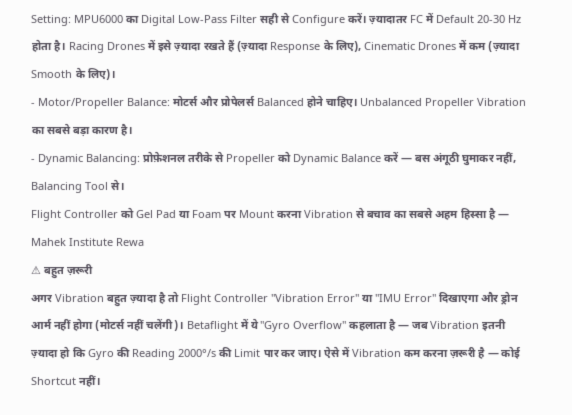Setting: MPU6000 का Digital Low-Pass Filter सही से Configure करें। ज़्यादातर FC में Default 20-30 Hz होता है। Racing Drones में इसे ज़्यादा रखते हैं (ज़्यादा Response के लिए), Cinematic Drones में कम (ज़्यादा Smooth के लिए)।
- Motor/Propeller Balance: मोटर्स और प्रोपेलर्स Balanced होने चाहिए। Unbalanced Propeller Vibration का सबसे बड़ा कारण है।
- Dynamic Balancing: प्रोफ़ेशनल तरीके से Propeller को Dynamic Balance करें — बस अंगूठी घुमाकर नहीं, Balancing Tool से।
Flight Controller को Gel Pad या Foam पर Mount करना Vibration से बचाव का सबसे अहम हिस्सा है — Mahek Institute Rewa
⚠ बहुत ज़रूरी
अगर Vibration बहुत ज़्यादा है तो Flight Controller "Vibration Error" या "IMU Error" दिखाएगा और ड्रोन आर्म नहीं होगा (मोटर्स नहीं चलेंगी)। Betaflight में ये "Gyro Overflow" कहलाता है — जब Vibration इतनी ज़्यादा हो कि Gyro की Reading 2000°/s की Limit पार कर जाए। ऐसे में Vibration कम करना ज़रूरी है — कोई Shortcut नहीं।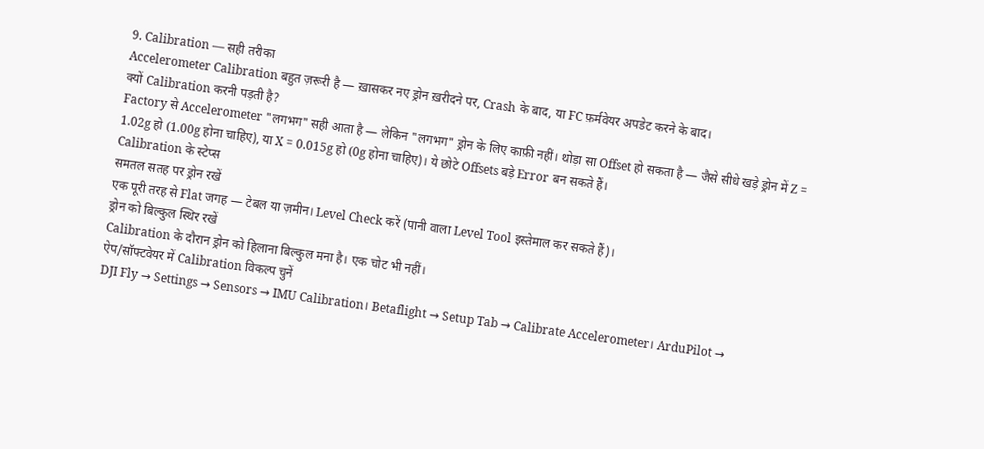9. Calibration — सही तरीका
Accelerometer Calibration बहुत ज़रूरी है — ख़ासकर नए ड्रोन ख़रीदने पर, Crash के बाद, या FC फ़र्मवेयर अपडेट करने के बाद।
क्यों Calibration करनी पड़ती है?
Factory से Accelerometer "लगभग" सही आता है — लेकिन "लगभग" ड्रोन के लिए काफ़ी नहीं। थोड़ा सा Offset हो सकता है — जैसे सीधे खड़े ड्रोन में Z = 1.02g हो (1.00g होना चाहिए), या X = 0.015g हो (0g होना चाहिए)। ये छोटे Offsets बड़े Error बन सकते हैं।
Calibration के स्टेप्स
समतल सतह पर ड्रोन रखें
एक पूरी तरह से Flat जगह — टेबल या ज़मीन। Level Check करें (पानी वाला Level Tool इस्तेमाल कर सकते हैं)।
ड्रोन को बिल्कुल स्थिर रखें
Calibration के दौरान ड्रोन को हिलाना बिल्कुल मना है। एक चोट भी नहीं।
ऐप/सॉफ्टवेयर में Calibration विकल्प चुनें
DJI Fly → Settings → Sensors → IMU Calibration। Betaflight → Setup Tab → Calibrate Accelerometer। ArduPilot →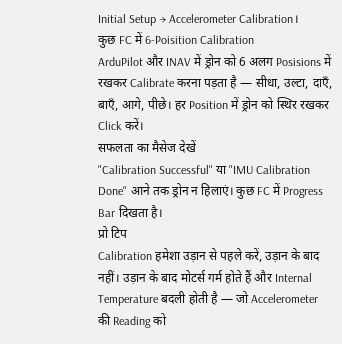Initial Setup → Accelerometer Calibration।
कुछ FC में 6-Poisition Calibration
ArduPilot और INAV में ड्रोन को 6 अलग Posisions में रखकर Calibrate करना पड़ता है — सीधा, उल्टा, दाएँ, बाएँ, आगे, पीछे। हर Position में ड्रोन को स्थिर रखकर Click करें।
सफलता का मैसेज देखें
"Calibration Successful" या "IMU Calibration Done" आने तक ड्रोन न हिलाएं। कुछ FC में Progress Bar दिखता है।
प्रो टिप
Calibration हमेशा उड़ान से पहले करें, उड़ान के बाद नहीं। उड़ान के बाद मोटर्स गर्म होते हैं और Internal Temperature बदली होती है — जो Accelerometer की Reading को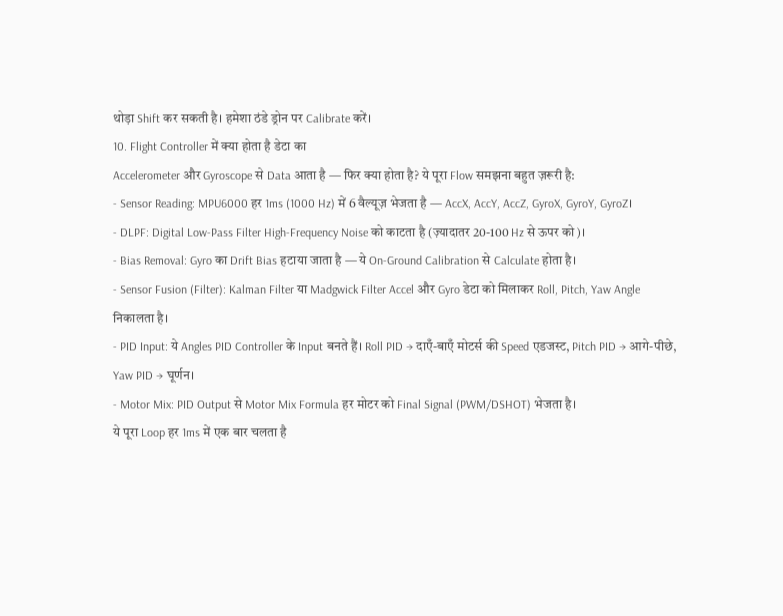थोड़ा Shift कर सकती है। हमेशा ठंडे ड्रोन पर Calibrate करें।
10. Flight Controller में क्या होता है डेटा का
Accelerometer और Gyroscope से Data आता है — फिर क्या होता है? ये पूरा Flow समझना बहुत ज़रूरी है:
- Sensor Reading: MPU6000 हर 1ms (1000 Hz) में 6 वैल्यूज़ भेजता है — AccX, AccY, AccZ, GyroX, GyroY, GyroZ।
- DLPF: Digital Low-Pass Filter High-Frequency Noise को काटता है (ज़्यादातर 20-100 Hz से ऊपर को)।
- Bias Removal: Gyro का Drift Bias हटाया जाता है — ये On-Ground Calibration से Calculate होता है।
- Sensor Fusion (Filter): Kalman Filter या Madgwick Filter Accel और Gyro डेटा को मिलाकर Roll, Pitch, Yaw Angle निकालता है।
- PID Input: ये Angles PID Controller के Input बनते हैं। Roll PID → दाएँ-बाएँ मोटर्स की Speed एडजस्ट, Pitch PID → आगे-पीछे, Yaw PID → घूर्णन।
- Motor Mix: PID Output से Motor Mix Formula हर मोटर को Final Signal (PWM/DSHOT) भेजता है।
ये पूरा Loop हर 1ms में एक बार चलता है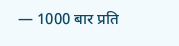— 1000 बार प्रति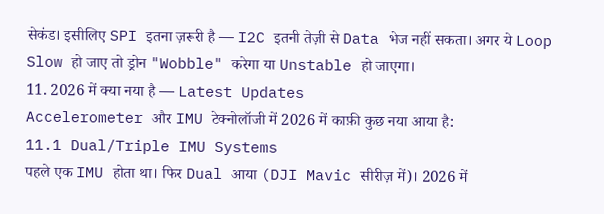सेकंड। इसीलिए SPI इतना ज़रूरी है — I2C इतनी तेज़ी से Data भेज नहीं सकता। अगर ये Loop Slow हो जाए तो ड्रोन "Wobble" करेगा या Unstable हो जाएगा।
11. 2026 में क्या नया है — Latest Updates
Accelerometer और IMU टेक्नोलॉजी में 2026 में काफ़ी कुछ नया आया है:
11.1 Dual/Triple IMU Systems
पहले एक IMU होता था। फिर Dual आया (DJI Mavic सीरीज़ में)। 2026 में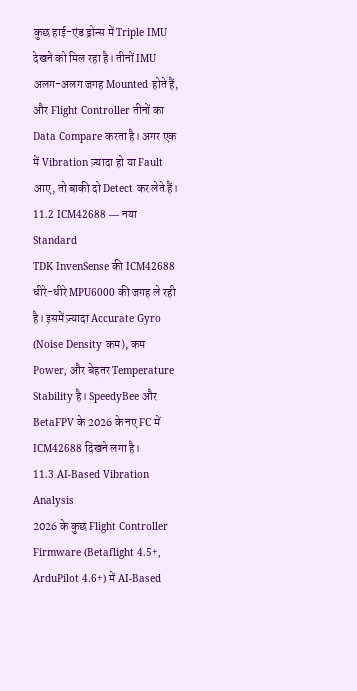कुछ हाई-एंड ड्रोन्स में Triple IMU देखने को मिल रहा है। तीनों IMU अलग-अलग जगह Mounted होते हैं, और Flight Controller तीनों का Data Compare करता है। अगर एक में Vibration ज़्यादा हो या Fault आए, तो बाकी दो Detect कर लेते हैं।
11.2 ICM42688 — नया Standard
TDK InvenSense की ICM42688 धीरे-धीरे MPU6000 की जगह ले रही है। इसमें ज़्यादा Accurate Gyro (Noise Density कम), कम Power, और बेहतर Temperature Stability है। SpeedyBee और BetaFPV के 2026 के नए FC में ICM42688 दिखने लगा है।
11.3 AI-Based Vibration Analysis
2026 के कुछ Flight Controller Firmware (Betaflight 4.5+, ArduPilot 4.6+) में AI-Based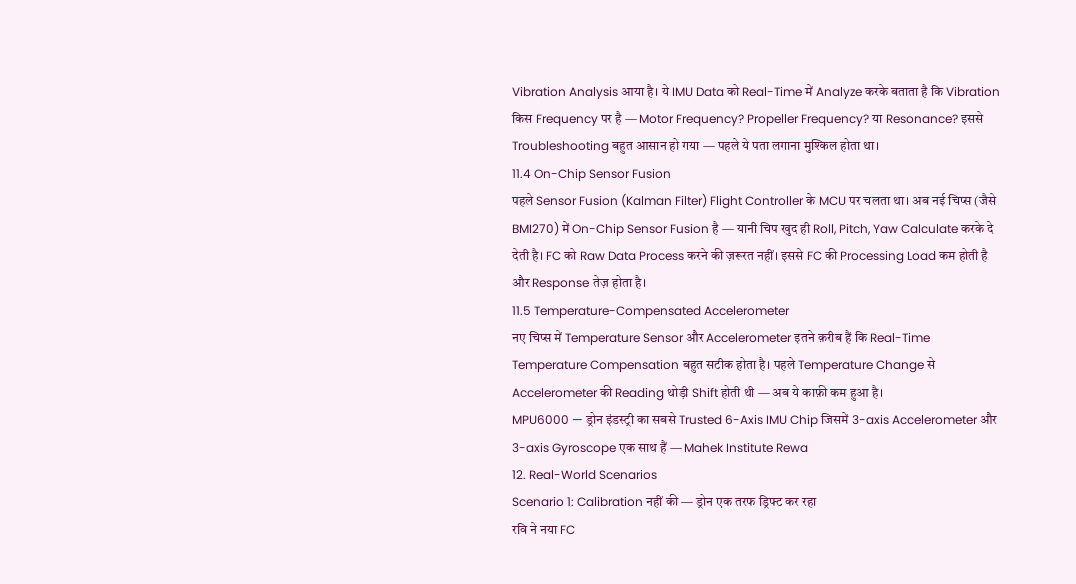Vibration Analysis आया है। ये IMU Data को Real-Time में Analyze करके बताता है कि Vibration किस Frequency पर है — Motor Frequency? Propeller Frequency? या Resonance? इससे Troubleshooting बहुत आसान हो गया — पहले ये पता लगाना मुश्किल होता था।
11.4 On-Chip Sensor Fusion
पहले Sensor Fusion (Kalman Filter) Flight Controller के MCU पर चलता था। अब नई चिप्स (जैसे BMI270) में On-Chip Sensor Fusion है — यानी चिप खुद ही Roll, Pitch, Yaw Calculate करके दे देती है। FC को Raw Data Process करने की ज़रूरत नहीं। इससे FC की Processing Load कम होती है और Response तेज़ होता है।
11.5 Temperature-Compensated Accelerometer
नए चिप्स में Temperature Sensor और Accelerometer इतने क़रीब हैं कि Real-Time Temperature Compensation बहुत सटीक होता है। पहले Temperature Change से Accelerometer की Reading थोड़ी Shift होती थी — अब ये काफ़ी कम हुआ है।
MPU6000 — ड्रोन इंडस्ट्री का सबसे Trusted 6-Axis IMU Chip जिसमें 3-axis Accelerometer और 3-axis Gyroscope एक साथ हैं — Mahek Institute Rewa
12. Real-World Scenarios
Scenario 1: Calibration नहीं की — ड्रोन एक तरफ ड्रिफ्ट कर रहा
रवि ने नया FC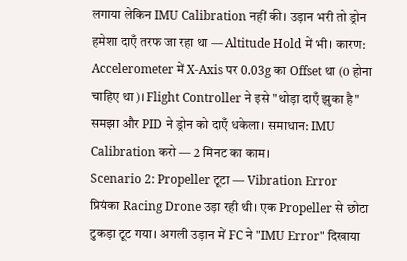लगाया लेकिन IMU Calibration नहीं की। उड़ान भरी तो ड्रोन हमेशा दाएँ तरफ जा रहा था — Altitude Hold में भी। कारण: Accelerometer में X-Axis पर 0.03g का Offset था (0 होना चाहिए था)। Flight Controller ने इसे "थोड़ा दाएँ झुका है" समझा और PID ने ड्रोन को दाएँ धकेला। समाधान: IMU Calibration करो — 2 मिनट का काम।
Scenario 2: Propeller टूटा — Vibration Error
प्रियंका Racing Drone उड़ा रही थी। एक Propeller से छोटा टुकड़ा टूट गया। अगली उड़ान में FC ने "IMU Error" दिखाया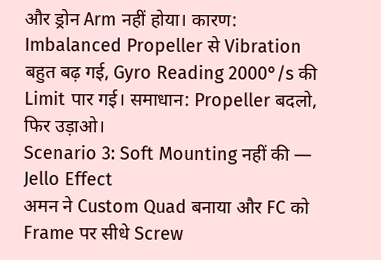और ड्रोन Arm नहीं होया। कारण: Imbalanced Propeller से Vibration बहुत बढ़ गई, Gyro Reading 2000°/s की Limit पार गई। समाधान: Propeller बदलो, फिर उड़ाओ।
Scenario 3: Soft Mounting नहीं की — Jello Effect
अमन ने Custom Quad बनाया और FC को Frame पर सीधे Screw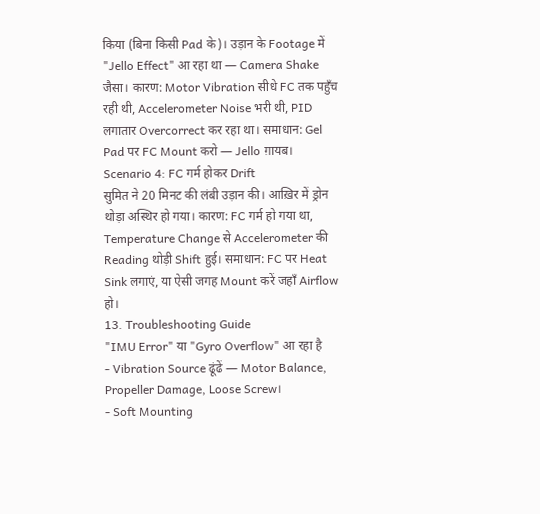किया (बिना किसी Pad के)। उड़ान के Footage में "Jello Effect" आ रहा था — Camera Shake जैसा। कारण: Motor Vibration सीधे FC तक पहुँच रही थी, Accelerometer Noise भरी थी, PID लगातार Overcorrect कर रहा था। समाधान: Gel Pad पर FC Mount करो — Jello ग़ायब।
Scenario 4: FC गर्म होकर Drift
सुमित ने 20 मिनट की लंबी उड़ान की। आख़िर में ड्रोन थोड़ा अस्थिर हो गया। कारण: FC गर्म हो गया था, Temperature Change से Accelerometer की Reading थोड़ी Shift हुई। समाधान: FC पर Heat Sink लगाएं, या ऐसी जगह Mount करें जहाँ Airflow हो।
13. Troubleshooting Guide
"IMU Error" या "Gyro Overflow" आ रहा है
- Vibration Source ढूंढें — Motor Balance, Propeller Damage, Loose Screw।
- Soft Mounting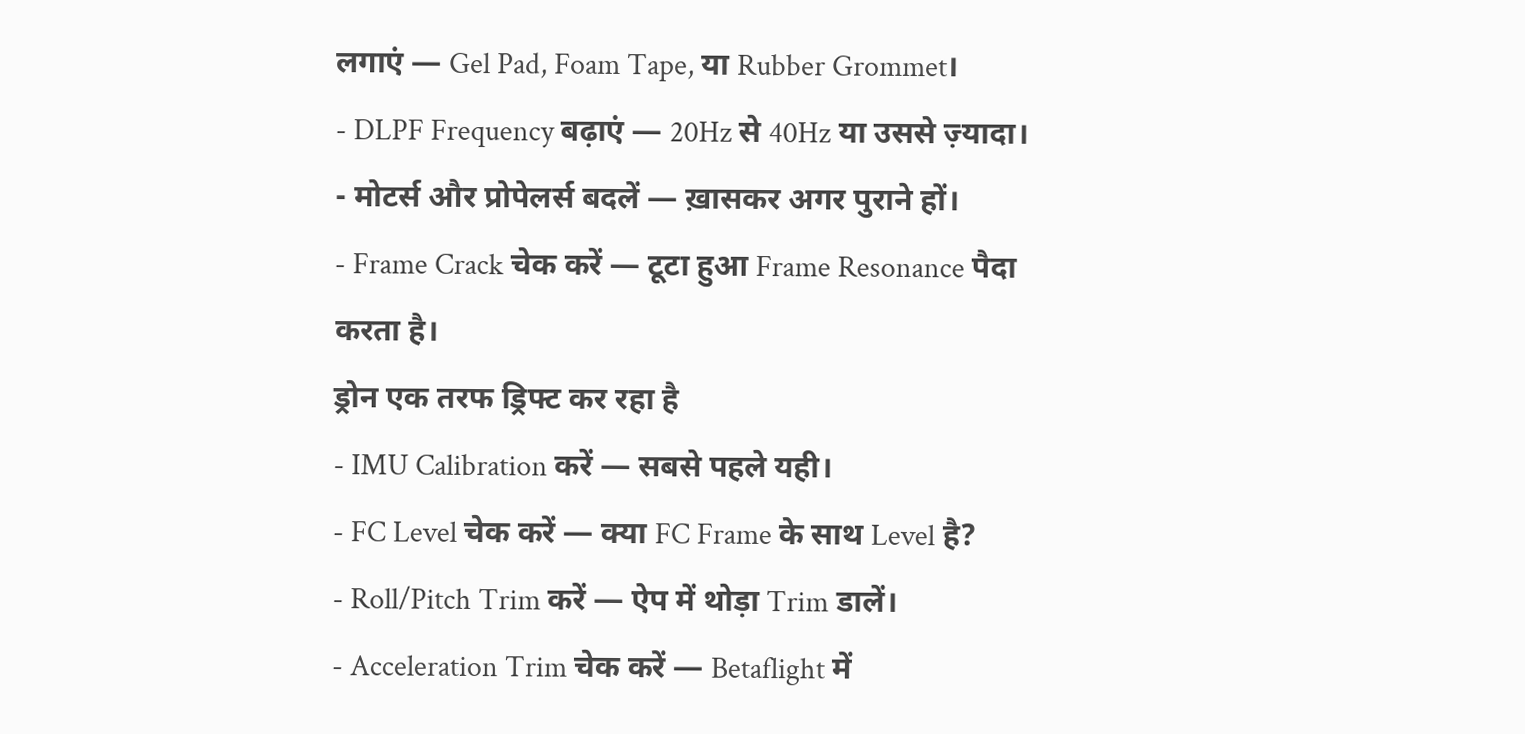लगाएं — Gel Pad, Foam Tape, या Rubber Grommet।
- DLPF Frequency बढ़ाएं — 20Hz से 40Hz या उससे ज़्यादा।
- मोटर्स और प्रोपेलर्स बदलें — ख़ासकर अगर पुराने हों।
- Frame Crack चेक करें — टूटा हुआ Frame Resonance पैदा करता है।
ड्रोन एक तरफ ड्रिफ्ट कर रहा है
- IMU Calibration करें — सबसे पहले यही।
- FC Level चेक करें — क्या FC Frame के साथ Level है?
- Roll/Pitch Trim करें — ऐप में थोड़ा Trim डालें।
- Acceleration Trim चेक करें — Betaflight में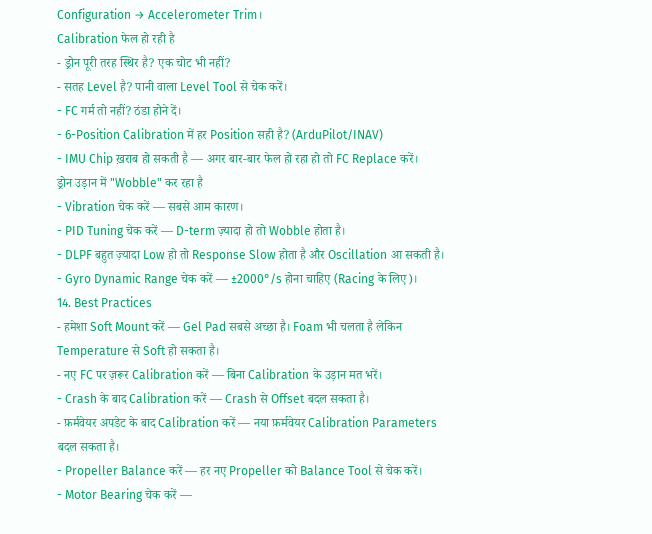Configuration → Accelerometer Trim।
Calibration फेल हो रही है
- ड्रोन पूरी तरह स्थिर है? एक चोट भी नहीं?
- सतह Level है? पानी वाला Level Tool से चेक करें।
- FC गर्म तो नहीं? ठंडा होने दें।
- 6-Position Calibration में हर Position सही है? (ArduPilot/INAV)
- IMU Chip ख़राब हो सकती है — अगर बार-बार फेल हो रहा हो तो FC Replace करें।
ड्रोन उड़ान में "Wobble" कर रहा है
- Vibration चेक करें — सबसे आम कारण।
- PID Tuning चेक करें — D-term ज़्यादा हो तो Wobble होता है।
- DLPF बहुत ज़्यादा Low हो तो Response Slow होता है और Oscillation आ सकती है।
- Gyro Dynamic Range चेक करें — ±2000°/s होना चाहिए (Racing के लिए)।
14. Best Practices
- हमेशा Soft Mount करें — Gel Pad सबसे अच्छा है। Foam भी चलता है लेकिन Temperature से Soft हो सकता है।
- नए FC पर ज़रूर Calibration करें — बिना Calibration के उड़ान मत भरें।
- Crash के बाद Calibration करें — Crash से Offset बदल सकता है।
- फ़र्मवेयर अपडेट के बाद Calibration करें — नया फ़र्मवेयर Calibration Parameters बदल सकता है।
- Propeller Balance करें — हर नए Propeller को Balance Tool से चेक करें।
- Motor Bearing चेक करें —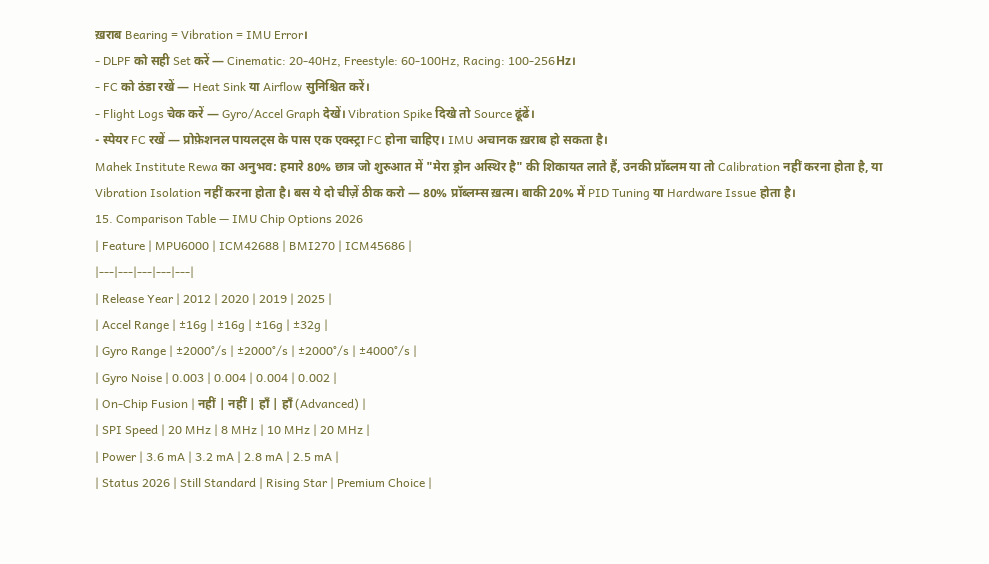ख़राब Bearing = Vibration = IMU Error।
- DLPF को सही Set करें — Cinematic: 20-40Hz, Freestyle: 60-100Hz, Racing: 100-256Hz।
- FC को ठंडा रखें — Heat Sink या Airflow सुनिश्चित करें।
- Flight Logs चेक करें — Gyro/Accel Graph देखें। Vibration Spike दिखे तो Source ढूंढें।
- स्पेयर FC रखें — प्रोफ़ेशनल पायलट्स के पास एक एक्स्ट्रा FC होना चाहिए। IMU अचानक ख़राब हो सकता है।
Mahek Institute Rewa का अनुभव: हमारे 80% छात्र जो शुरुआत में "मेरा ड्रोन अस्थिर है" की शिकायत लाते हैं, उनकी प्रॉब्लम या तो Calibration नहीं करना होता है, या Vibration Isolation नहीं करना होता है। बस ये दो चीज़ें ठीक करो — 80% प्रॉब्लम्स ख़त्म। बाकी 20% में PID Tuning या Hardware Issue होता है।
15. Comparison Table — IMU Chip Options 2026
| Feature | MPU6000 | ICM42688 | BMI270 | ICM45686 |
|---|---|---|---|---|
| Release Year | 2012 | 2020 | 2019 | 2025 |
| Accel Range | ±16g | ±16g | ±16g | ±32g |
| Gyro Range | ±2000°/s | ±2000°/s | ±2000°/s | ±4000°/s |
| Gyro Noise | 0.003 | 0.004 | 0.004 | 0.002 |
| On-Chip Fusion | नहीं | नहीं | हाँ | हाँ (Advanced) |
| SPI Speed | 20 MHz | 8 MHz | 10 MHz | 20 MHz |
| Power | 3.6 mA | 3.2 mA | 2.8 mA | 2.5 mA |
| Status 2026 | Still Standard | Rising Star | Premium Choice |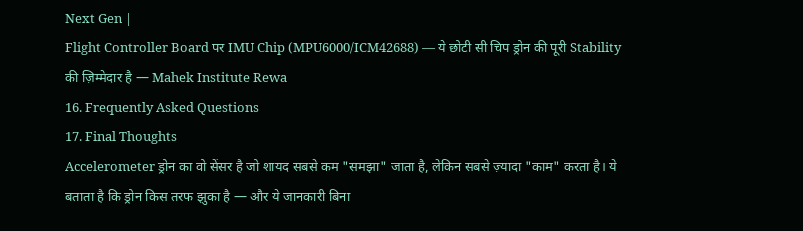Next Gen |
Flight Controller Board पर IMU Chip (MPU6000/ICM42688) — ये छोटी सी चिप ड्रोन की पूरी Stability की ज़िम्मेदार है — Mahek Institute Rewa
16. Frequently Asked Questions
17. Final Thoughts
Accelerometer ड्रोन का वो सेंसर है जो शायद सबसे कम "समझा" जाता है, लेकिन सबसे ज़्यादा "काम" करता है। ये बताता है कि ड्रोन किस तरफ झुका है — और ये जानकारी बिना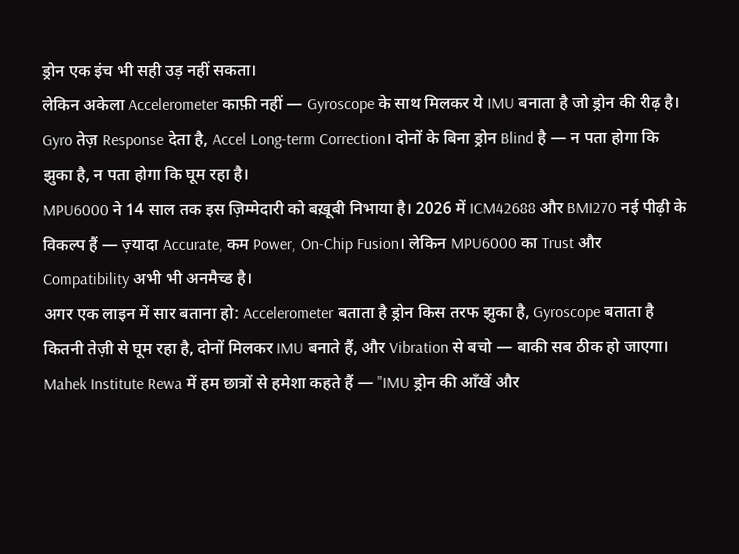ड्रोन एक इंच भी सही उड़ नहीं सकता।
लेकिन अकेला Accelerometer काफ़ी नहीं — Gyroscope के साथ मिलकर ये IMU बनाता है जो ड्रोन की रीढ़ है। Gyro तेज़ Response देता है, Accel Long-term Correction। दोनों के बिना ड्रोन Blind है — न पता होगा कि झुका है, न पता होगा कि घूम रहा है।
MPU6000 ने 14 साल तक इस ज़िम्मेदारी को बख़ूबी निभाया है। 2026 में ICM42688 और BMI270 नई पीढ़ी के विकल्प हैं — ज़्यादा Accurate, कम Power, On-Chip Fusion। लेकिन MPU6000 का Trust और Compatibility अभी भी अनमैच्ड है।
अगर एक लाइन में सार बताना हो: Accelerometer बताता है ड्रोन किस तरफ झुका है, Gyroscope बताता है कितनी तेज़ी से घूम रहा है, दोनों मिलकर IMU बनाते हैं, और Vibration से बचो — बाकी सब ठीक हो जाएगा।
Mahek Institute Rewa में हम छात्रों से हमेशा कहते हैं — "IMU ड्रोन की आँखें और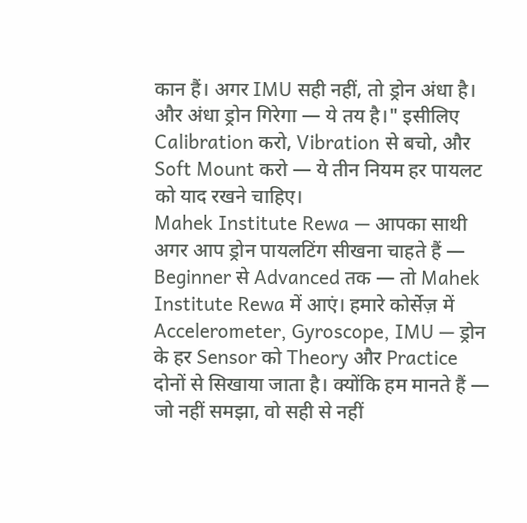कान हैं। अगर IMU सही नहीं, तो ड्रोन अंधा है। और अंधा ड्रोन गिरेगा — ये तय है।" इसीलिए Calibration करो, Vibration से बचो, और Soft Mount करो — ये तीन नियम हर पायलट को याद रखने चाहिए।
Mahek Institute Rewa — आपका साथी
अगर आप ड्रोन पायलटिंग सीखना चाहते हैं — Beginner से Advanced तक — तो Mahek Institute Rewa में आएं। हमारे कोर्सेज़ में Accelerometer, Gyroscope, IMU — ड्रोन के हर Sensor को Theory और Practice दोनों से सिखाया जाता है। क्योंकि हम मानते हैं — जो नहीं समझा, वो सही से नहीं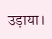उड़ाया।